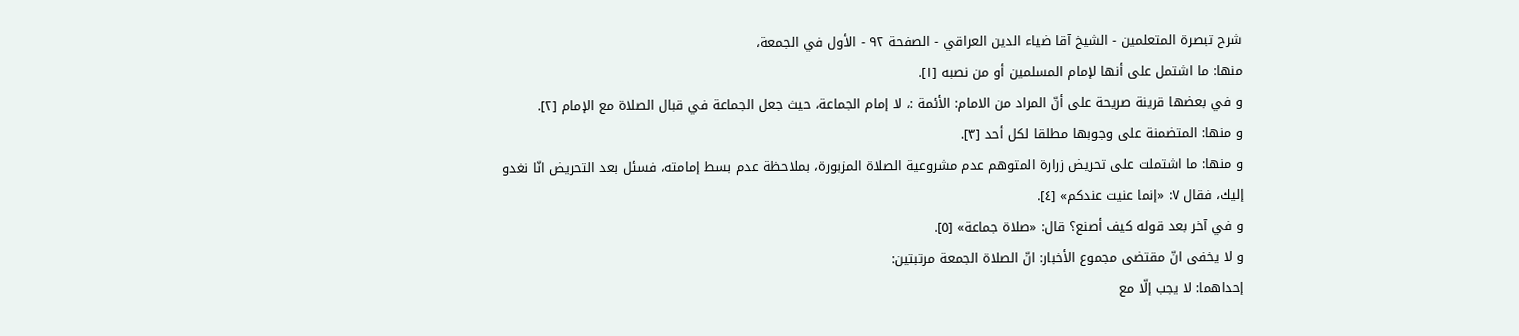شرح تبصرة المتعلمين - الشيخ آقا ضياء الدين العراقي - الصفحة ٩٢ - الأول في الجمعة،
منها: ما اشتمل على أنها لإمام المسلمين أو من نصبه [١].
و في بعضها قرينة صريحة على أنّ المراد من الامام: الأئمة :، لا إمام الجماعة، حيث جعل الجماعة في قبال الصلاة مع الإمام [٢].
و منها: المتضمنة على وجوبها مطلقا لكل أحد [٣].
و منها: ما اشتملت على تحريض زرارة المتوهم عدم مشروعية الصلاة المزبورة، بملاحظة عدم بسط إمامته، فسئل بعد التحريض انّا نغدو إليك، فقال ٧: «إنما عنيت عندكم» [٤].
و في آخر بعد قوله كيف أصنع؟ قال: «صلاة جماعة» [٥].
و لا يخفى انّ مقتضى مجموع الأخبار: انّ الصلاة الجمعة مرتبتين:
إحداهما: لا يجب إلّا مع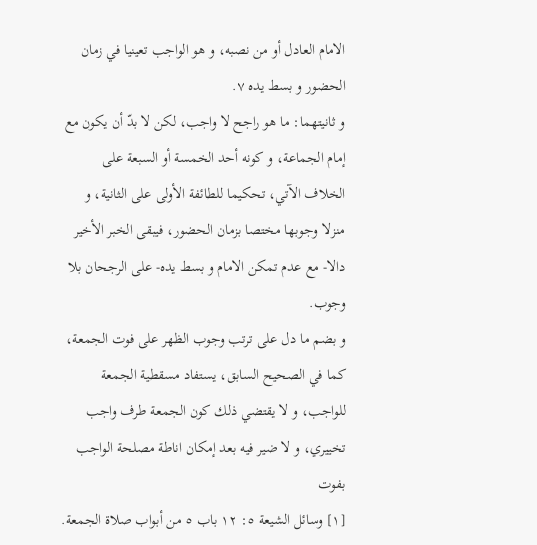الامام العادل أو من نصبه، و هو الواجب تعينيا في زمان الحضور و بسط يده ٧.
و ثانيتهما: ما هو راجح لا واجب، لكن لا بدّ أن يكون مع إمام الجماعة، و كونه أحد الخمسة أو السبعة على الخلاف الآتي، تحكيما للطائفة الأولى على الثانية، و منزلا وجوبها مختصا بزمان الحضور، فيبقى الخبر الأخير دالا- مع عدم تمكن الامام و بسط يده- على الرجحان بلا وجوب.
و بضم ما دل على ترتب وجوب الظهر على فوت الجمعة، كما في الصحيح السابق، يستفاد مسقطية الجمعة للواجب، و لا يقتضي ذلك كون الجمعة طرف واجب تخييري، و لا ضير فيه بعد إمكان اناطة مصلحة الواجب بفوت
[١] وسائل الشيعة ٥: ١٢ باب ٥ من أبواب صلاة الجمعة.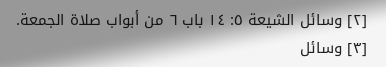[٢] وسائل الشيعة ٥: ١٤ باب ٦ من أبواب صلاة الجمعة.
[٣] وسائل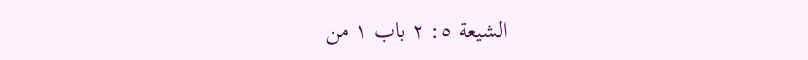الشيعة ٥: ٢ باب ١ من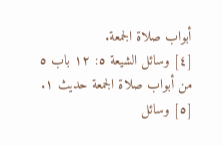أبواب صلاة الجمعة.
[٤] وسائل الشيعة ٥: ١٢ باب ٥ من أبواب صلاة الجمعة حديث ١.
[٥] وسائل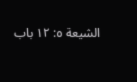الشيعة ٥: ١٢ باب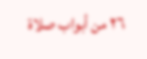٢٦ من أبواب صلاة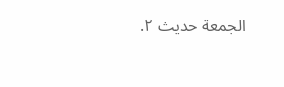الجمعة حديث ٢.